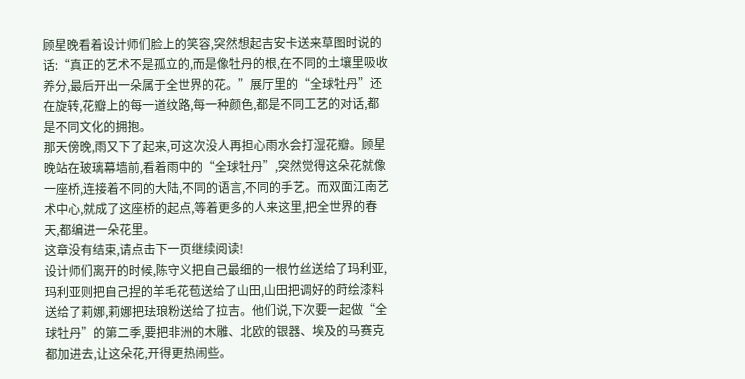顾星晚看着设计师们脸上的笑容,突然想起吉安卡送来草图时说的话:“真正的艺术不是孤立的,而是像牡丹的根,在不同的土壤里吸收养分,最后开出一朵属于全世界的花。”展厅里的“全球牡丹”还在旋转,花瓣上的每一道纹路,每一种颜色,都是不同工艺的对话,都是不同文化的拥抱。
那天傍晚,雨又下了起来,可这次没人再担心雨水会打湿花瓣。顾星晚站在玻璃幕墙前,看着雨中的“全球牡丹”,突然觉得这朵花就像一座桥,连接着不同的大陆,不同的语言,不同的手艺。而双面江南艺术中心,就成了这座桥的起点,等着更多的人来这里,把全世界的春天,都编进一朵花里。
这章没有结束,请点击下一页继续阅读!
设计师们离开的时候,陈守义把自己最细的一根竹丝送给了玛利亚,玛利亚则把自己捏的羊毛花苞送给了山田,山田把调好的莳绘漆料送给了莉娜,莉娜把珐琅粉送给了拉吉。他们说,下次要一起做“全球牡丹”的第二季,要把非洲的木雕、北欧的银器、埃及的马赛克都加进去,让这朵花,开得更热闹些。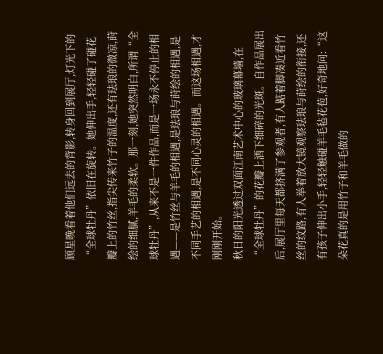顾星晚看着他们远去的背影,转身回到展厅,灯光下的“全球牡丹”依旧在旋转。她伸出手,轻轻碰了碰花瓣上的竹丝,指尖传来竹子的温度,还有珐琅的微凉,莳绘的细腻,羊毛的柔软。那一刻,她突然明白,所谓“全球牡丹”,从来不是一件作品,而是一场永不停止的相遇——是竹丝与羊毛的相遇,是珐琅与莳绘的相遇,是不同手艺的相遇,是不同心灵的相遇。而这场相遇,才刚刚开始。
秋日的阳光透过双面江南艺术中心的玻璃幕墙,在“全球牡丹”的花瓣上洒下细碎的光斑。自作品展出后,展厅里每天都挤满了参观者,有人踮着脚凑近看竹丝的纹路,有人举着放大镜观察珐琅与莳绘的衔接,还有孩子伸出小手,轻轻触碰羊毛毡花苞,好奇地问:“这朵花真的是用竹子和羊毛做的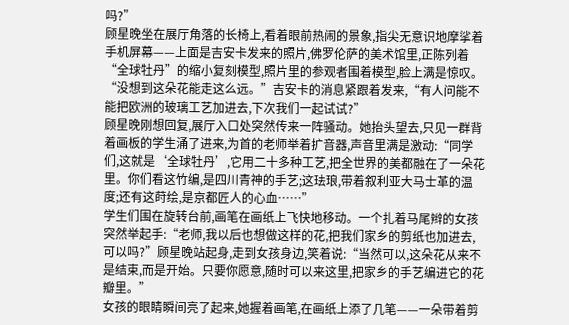吗?”
顾星晚坐在展厅角落的长椅上,看着眼前热闹的景象,指尖无意识地摩挲着手机屏幕——上面是吉安卡发来的照片,佛罗伦萨的美术馆里,正陈列着“全球牡丹”的缩小复刻模型,照片里的参观者围着模型,脸上满是惊叹。“没想到这朵花能走这么远。”吉安卡的消息紧跟着发来,“有人问能不能把欧洲的玻璃工艺加进去,下次我们一起试试?”
顾星晚刚想回复,展厅入口处突然传来一阵骚动。她抬头望去,只见一群背着画板的学生涌了进来,为首的老师举着扩音器,声音里满是激动:“同学们,这就是‘全球牡丹’,它用二十多种工艺,把全世界的美都融在了一朵花里。你们看这竹编,是四川青神的手艺;这珐琅,带着叙利亚大马士革的温度;还有这莳绘,是京都匠人的心血……”
学生们围在旋转台前,画笔在画纸上飞快地移动。一个扎着马尾辫的女孩突然举起手:“老师,我以后也想做这样的花,把我们家乡的剪纸也加进去,可以吗?”顾星晚站起身,走到女孩身边,笑着说:“当然可以,这朵花从来不是结束,而是开始。只要你愿意,随时可以来这里,把家乡的手艺编进它的花瓣里。”
女孩的眼睛瞬间亮了起来,她握着画笔,在画纸上添了几笔——一朵带着剪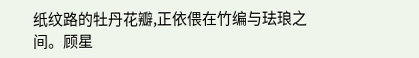纸纹路的牡丹花瓣,正依偎在竹编与珐琅之间。顾星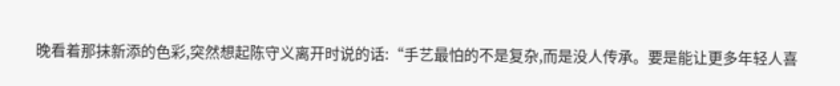晚看着那抹新添的色彩,突然想起陈守义离开时说的话:“手艺最怕的不是复杂,而是没人传承。要是能让更多年轻人喜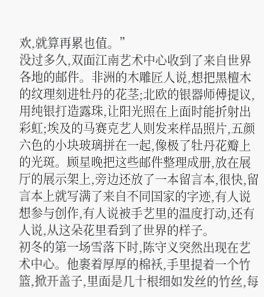欢,就算再累也值。”
没过多久,双面江南艺术中心收到了来自世界各地的邮件。非洲的木雕匠人说,想把黑檀木的纹理刻进牡丹的花茎;北欧的银器师傅提议,用纯银打造露珠,让阳光照在上面时能折射出彩虹;埃及的马赛克艺人则发来样品照片,五颜六色的小块玻璃拼在一起,像极了牡丹花瓣上的光斑。顾星晚把这些邮件整理成册,放在展厅的展示架上,旁边还放了一本留言本,很快,留言本上就写满了来自不同国家的字迹,有人说想参与创作,有人说被手艺里的温度打动,还有人说,从这朵花里看到了世界的样子。
初冬的第一场雪落下时,陈守义突然出现在艺术中心。他裹着厚厚的棉袄,手里提着一个竹篮,掀开盖子,里面是几十根细如发丝的竹丝,每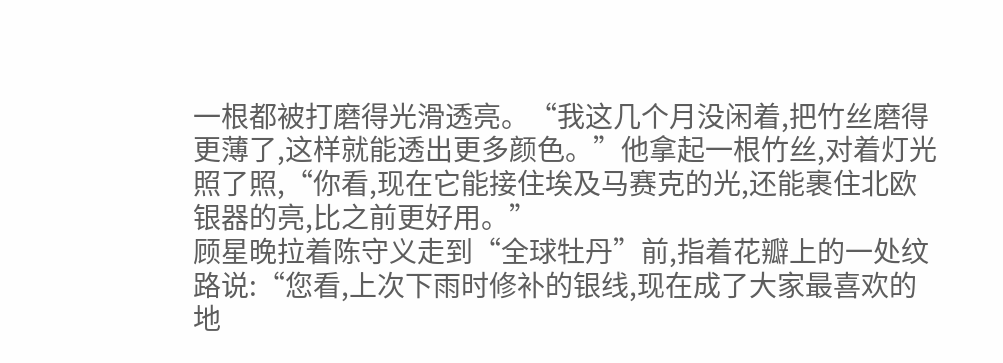一根都被打磨得光滑透亮。“我这几个月没闲着,把竹丝磨得更薄了,这样就能透出更多颜色。”他拿起一根竹丝,对着灯光照了照,“你看,现在它能接住埃及马赛克的光,还能裹住北欧银器的亮,比之前更好用。”
顾星晚拉着陈守义走到“全球牡丹”前,指着花瓣上的一处纹路说:“您看,上次下雨时修补的银线,现在成了大家最喜欢的地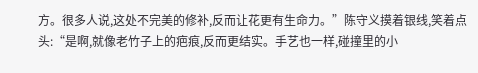方。很多人说,这处不完美的修补,反而让花更有生命力。”陈守义摸着银线,笑着点头:“是啊,就像老竹子上的疤痕,反而更结实。手艺也一样,碰撞里的小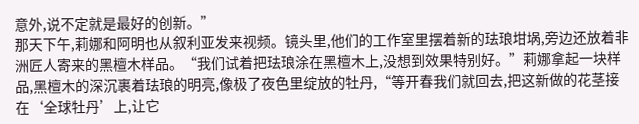意外,说不定就是最好的创新。”
那天下午,莉娜和阿明也从叙利亚发来视频。镜头里,他们的工作室里摆着新的珐琅坩埚,旁边还放着非洲匠人寄来的黑檀木样品。“我们试着把珐琅涂在黑檀木上,没想到效果特别好。”莉娜拿起一块样品,黑檀木的深沉裹着珐琅的明亮,像极了夜色里绽放的牡丹,“等开春我们就回去,把这新做的花茎接在‘全球牡丹’上,让它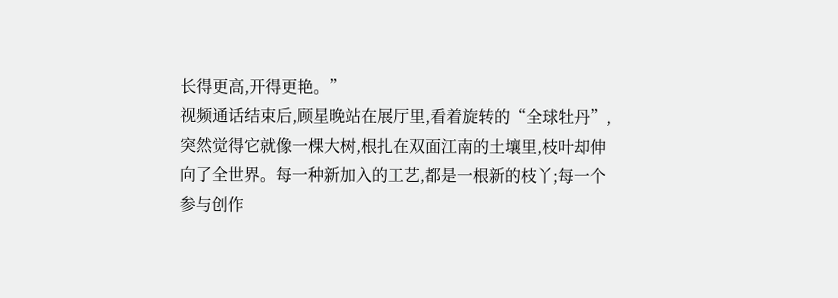长得更高,开得更艳。”
视频通话结束后,顾星晚站在展厅里,看着旋转的“全球牡丹”,突然觉得它就像一棵大树,根扎在双面江南的土壤里,枝叶却伸向了全世界。每一种新加入的工艺,都是一根新的枝丫;每一个参与创作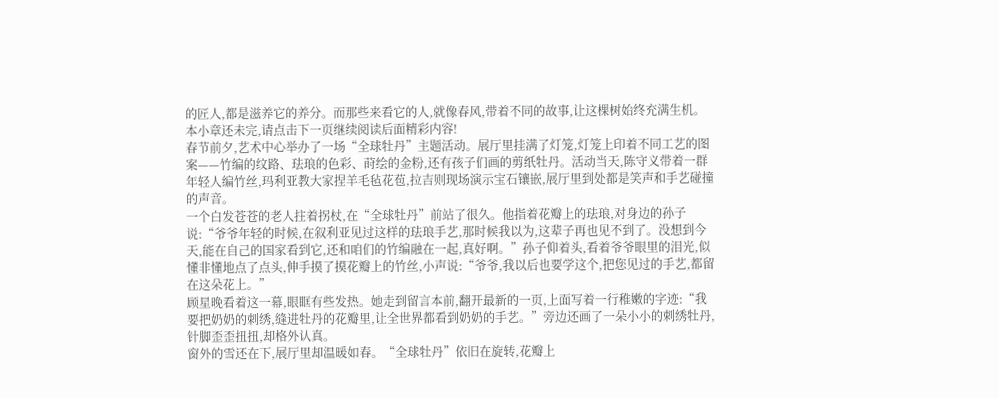的匠人,都是滋养它的养分。而那些来看它的人,就像春风,带着不同的故事,让这棵树始终充满生机。
本小章还未完,请点击下一页继续阅读后面精彩内容!
春节前夕,艺术中心举办了一场“全球牡丹”主题活动。展厅里挂满了灯笼,灯笼上印着不同工艺的图案——竹编的纹路、珐琅的色彩、莳绘的金粉,还有孩子们画的剪纸牡丹。活动当天,陈守义带着一群年轻人编竹丝,玛利亚教大家捏羊毛毡花苞,拉吉则现场演示宝石镶嵌,展厅里到处都是笑声和手艺碰撞的声音。
一个白发苍苍的老人拄着拐杖,在“全球牡丹”前站了很久。他指着花瓣上的珐琅,对身边的孙子说:“爷爷年轻的时候,在叙利亚见过这样的珐琅手艺,那时候我以为,这辈子再也见不到了。没想到今天,能在自己的国家看到它,还和咱们的竹编融在一起,真好啊。”孙子仰着头,看着爷爷眼里的泪光,似懂非懂地点了点头,伸手摸了摸花瓣上的竹丝,小声说:“爷爷,我以后也要学这个,把您见过的手艺,都留在这朵花上。”
顾星晚看着这一幕,眼眶有些发热。她走到留言本前,翻开最新的一页,上面写着一行稚嫩的字迹:“我要把奶奶的刺绣,缝进牡丹的花瓣里,让全世界都看到奶奶的手艺。”旁边还画了一朵小小的刺绣牡丹,针脚歪歪扭扭,却格外认真。
窗外的雪还在下,展厅里却温暖如春。“全球牡丹”依旧在旋转,花瓣上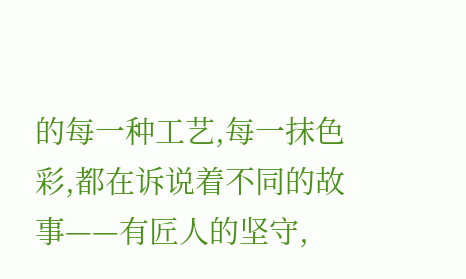的每一种工艺,每一抹色彩,都在诉说着不同的故事——有匠人的坚守,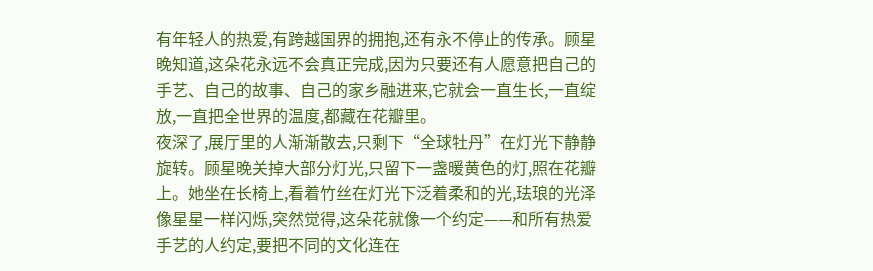有年轻人的热爱,有跨越国界的拥抱,还有永不停止的传承。顾星晚知道,这朵花永远不会真正完成,因为只要还有人愿意把自己的手艺、自己的故事、自己的家乡融进来,它就会一直生长,一直绽放,一直把全世界的温度,都藏在花瓣里。
夜深了,展厅里的人渐渐散去,只剩下“全球牡丹”在灯光下静静旋转。顾星晚关掉大部分灯光,只留下一盏暖黄色的灯,照在花瓣上。她坐在长椅上,看着竹丝在灯光下泛着柔和的光,珐琅的光泽像星星一样闪烁,突然觉得,这朵花就像一个约定——和所有热爱手艺的人约定,要把不同的文化连在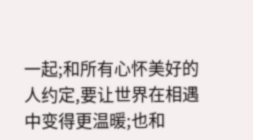一起;和所有心怀美好的人约定,要让世界在相遇中变得更温暖;也和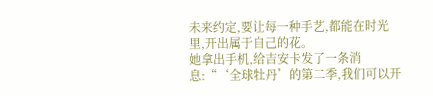未来约定,要让每一种手艺,都能在时光里,开出属于自己的花。
她拿出手机,给吉安卡发了一条消息:“‘全球牡丹’的第二季,我们可以开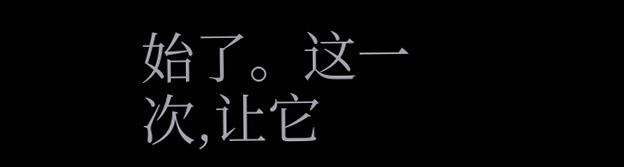始了。这一次,让它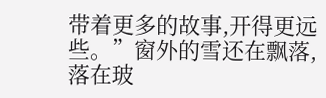带着更多的故事,开得更远些。”窗外的雪还在飘落,落在玻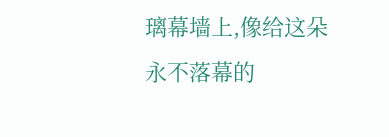璃幕墙上,像给这朵永不落幕的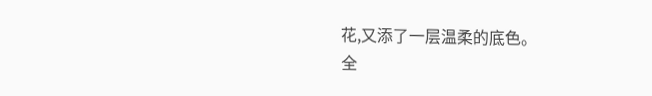花,又添了一层温柔的底色。
全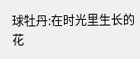球牡丹:在时光里生长的花